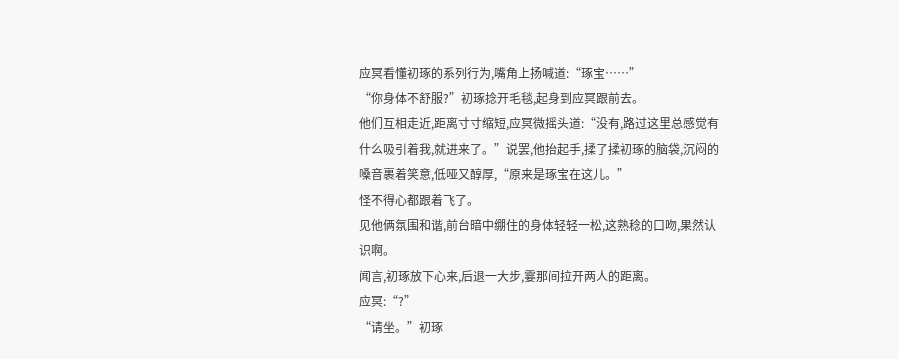应冥看懂初琢的系列行为,嘴角上扬喊道:“琢宝……”
“你身体不舒服?”初琢捻开毛毯,起身到应冥跟前去。
他们互相走近,距离寸寸缩短,应冥微摇头道:“没有,路过这里总感觉有什么吸引着我,就进来了。”说罢,他抬起手,揉了揉初琢的脑袋,沉闷的嗓音裹着笑意,低哑又醇厚,“原来是琢宝在这儿。”
怪不得心都跟着飞了。
见他俩氛围和谐,前台暗中绷住的身体轻轻一松,这熟稔的口吻,果然认识啊。
闻言,初琢放下心来,后退一大步,霎那间拉开两人的距离。
应冥:“?”
“请坐。”初琢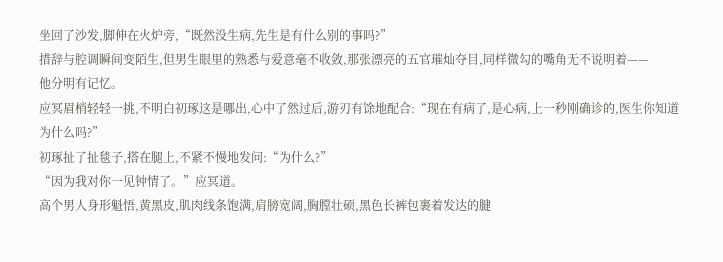坐回了沙发,脚伸在火炉旁,“既然没生病,先生是有什么别的事吗?”
措辞与腔调瞬间变陌生,但男生眼里的熟悉与爱意毫不收敛,那张漂亮的五官璀灿夺目,同样微勾的嘴角无不说明着——
他分明有记忆。
应冥眉梢轻轻一挑,不明白初琢这是哪出,心中了然过后,游刃有馀地配合:“现在有病了,是心病,上一秒刚确诊的,医生你知道为什么吗?”
初琢扯了扯毯子,搭在腿上,不紧不慢地发问:“为什么?”
“因为我对你一见钟情了。”应冥道。
高个男人身形魁悟,黄黑皮,肌肉线条饱满,肩膀宽阔,胸膛壮硕,黑色长裤包裹着发达的腱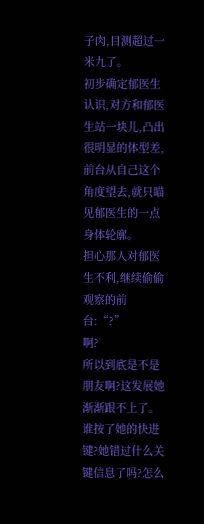子肉,目测超过一米九了。
初步确定郁医生认识,对方和郁医生站一块儿,凸出很明显的体型差,前台从自己这个角度望去,就只瞄见郁医生的一点身体轮廓。
担心那人对郁医生不利,继续偷偷观察的前台:“?”
啊?
所以到底是不是朋友啊?这发展她渐渐跟不上了。
谁按了她的快进键?她错过什么关键信息了吗?怎么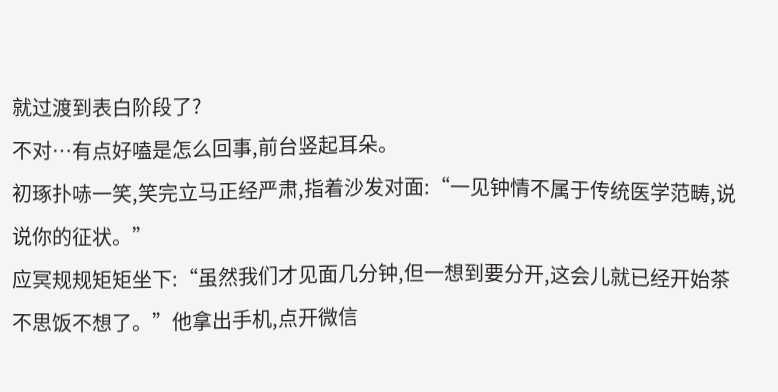就过渡到表白阶段了?
不对…有点好嗑是怎么回事,前台竖起耳朵。
初琢扑哧一笑,笑完立马正经严肃,指着沙发对面:“一见钟情不属于传统医学范畴,说说你的征状。”
应冥规规矩矩坐下:“虽然我们才见面几分钟,但一想到要分开,这会儿就已经开始茶不思饭不想了。”他拿出手机,点开微信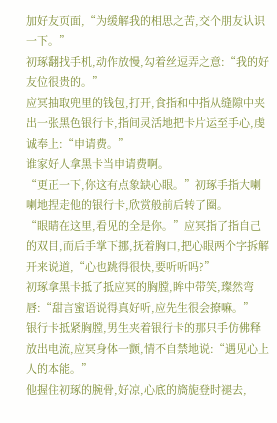加好友页面,“为缓解我的相思之苦,交个朋友认识一下。”
初琢翻找手机,动作放慢,勾着丝逗弄之意:“我的好友位很贵的。”
应冥抽取兜里的钱包,打开,食指和中指从缝隙中夹出一张黑色银行卡,指间灵活地把卡片运至手心,虔诚奉上:“申请费。”
谁家好人拿黑卡当申请费啊。
“更正一下,你这有点象缺心眼。”初琢手指大喇喇地捏走他的银行卡,欣赏般前后转了圈。
“眼睛在这里,看见的全是你。”应冥指了指自己的双目,而后手掌下挪,抚着胸口,把心眼两个字拆解开来说道,“心也跳得很快,要听听吗?”
初琢拿黑卡抵了抵应冥的胸膛,眸中带笑,璨然弯唇:“甜言蜜语说得真好听,应先生很会撩嘛。”
银行卡抵紧胸膛,男生夹着银行卡的那只手仿佛释放出电流,应冥身体一颤,情不自禁地说:“遇见心上人的本能。”
他握住初琢的腕骨,好凉,心底的旖旎登时褪去,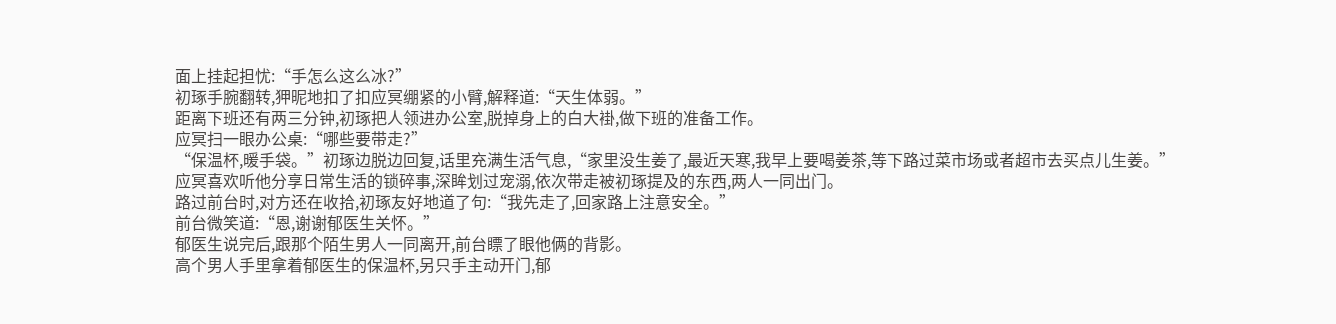面上挂起担忧:“手怎么这么冰?”
初琢手腕翻转,狎昵地扣了扣应冥绷紧的小臂,解释道:“天生体弱。”
距离下班还有两三分钟,初琢把人领进办公室,脱掉身上的白大褂,做下班的准备工作。
应冥扫一眼办公桌:“哪些要带走?”
“保温杯,暖手袋。”初琢边脱边回复,话里充满生活气息,“家里没生姜了,最近天寒,我早上要喝姜茶,等下路过菜市场或者超市去买点儿生姜。”
应冥喜欢听他分享日常生活的锁碎事,深眸划过宠溺,依次带走被初琢提及的东西,两人一同出门。
路过前台时,对方还在收拾,初琢友好地道了句:“我先走了,回家路上注意安全。”
前台微笑道:“恩,谢谢郁医生关怀。”
郁医生说完后,跟那个陌生男人一同离开,前台瞟了眼他俩的背影。
高个男人手里拿着郁医生的保温杯,另只手主动开门,郁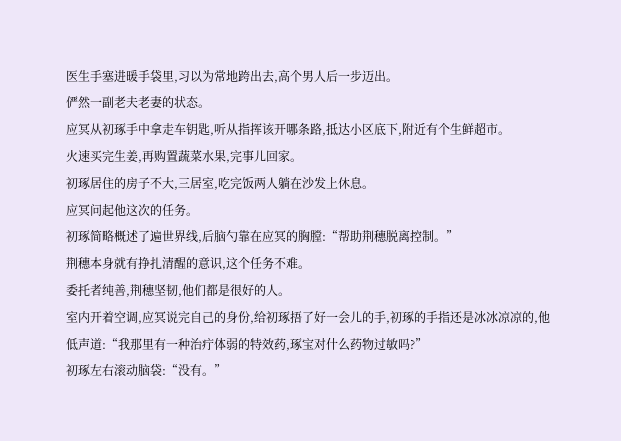医生手塞进暖手袋里,习以为常地跨出去,高个男人后一步迈出。
俨然一副老夫老妻的状态。
应冥从初琢手中拿走车钥匙,听从指挥该开哪条路,抵达小区底下,附近有个生鲜超市。
火速买完生姜,再购置蔬菜水果,完事儿回家。
初琢居住的房子不大,三居室,吃完饭两人躺在沙发上休息。
应冥问起他这次的任务。
初琢简略概述了遍世界线,后脑勺靠在应冥的胸膛:“帮助荆穗脱离控制。”
荆穗本身就有挣扎清醒的意识,这个任务不难。
委托者纯善,荆穗坚韧,他们都是很好的人。
室内开着空调,应冥说完自己的身份,给初琢捂了好一会儿的手,初琢的手指还是冰冰凉凉的,他低声道:“我那里有一种治疔体弱的特效药,琢宝对什么药物过敏吗?”
初琢左右滚动脑袋:“没有。”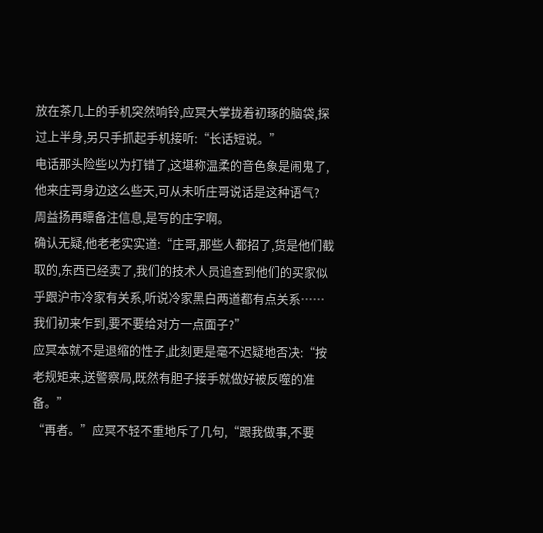放在茶几上的手机突然响铃,应冥大掌拢着初琢的脑袋,探过上半身,另只手抓起手机接听:“长话短说。”
电话那头险些以为打错了,这堪称温柔的音色象是闹鬼了,他来庄哥身边这么些天,可从未听庄哥说话是这种语气?
周益扬再瞟备注信息,是写的庄字啊。
确认无疑,他老老实实道:“庄哥,那些人都招了,货是他们截取的,东西已经卖了,我们的技术人员追查到他们的买家似乎跟沪市冷家有关系,听说冷家黑白两道都有点关系……我们初来乍到,要不要给对方一点面子?”
应冥本就不是退缩的性子,此刻更是毫不迟疑地否决:“按老规矩来,送警察局,既然有胆子接手就做好被反噬的准备。”
“再者。”应冥不轻不重地斥了几句,“跟我做事,不要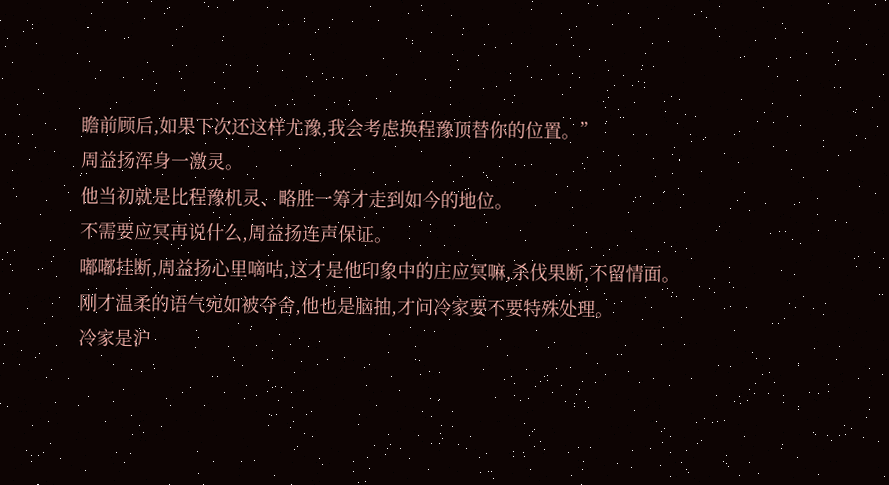瞻前顾后,如果下次还这样尤豫,我会考虑换程豫顶替你的位置。”
周益扬浑身一激灵。
他当初就是比程豫机灵、略胜一筹才走到如今的地位。
不需要应冥再说什么,周益扬连声保证。
嘟嘟挂断,周益扬心里嘀咕,这才是他印象中的庄应冥嘛,杀伐果断,不留情面。
刚才温柔的语气宛如被夺舍,他也是脑抽,才问冷家要不要特殊处理。
冷家是沪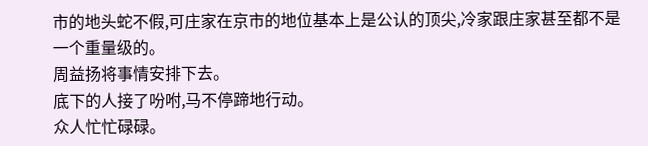市的地头蛇不假,可庄家在京市的地位基本上是公认的顶尖,冷家跟庄家甚至都不是一个重量级的。
周益扬将事情安排下去。
底下的人接了吩咐,马不停蹄地行动。
众人忙忙碌碌。